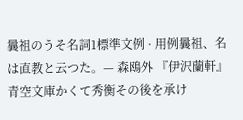曩祖のうそ名詞1標準文例 · 用例曩祖、名は直教と云つた。— 森鴎外 『伊沢蘭軒』 青空文庫かくて秀衡その後を承け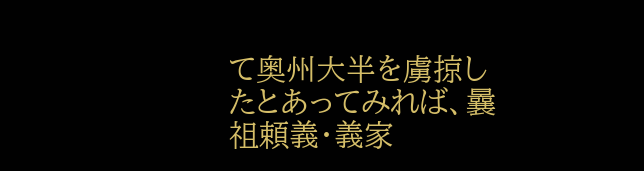て奥州大半を虜掠したとあってみれば、曩祖頼義・義家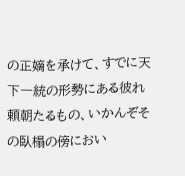の正嫡を承けて、すでに天下一統の形勢にある彼れ頼朝たるもの、いかんぞその臥榻の傍におい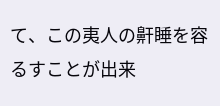て、この夷人の鼾睡を容るすことが出来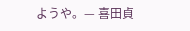ようや。— 喜田貞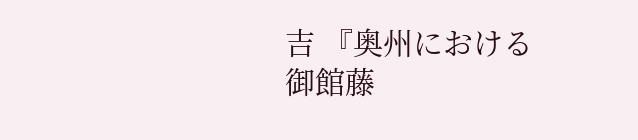吉 『奥州における御館藤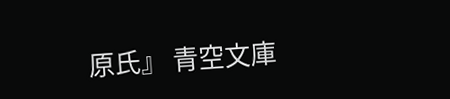原氏』 青空文庫